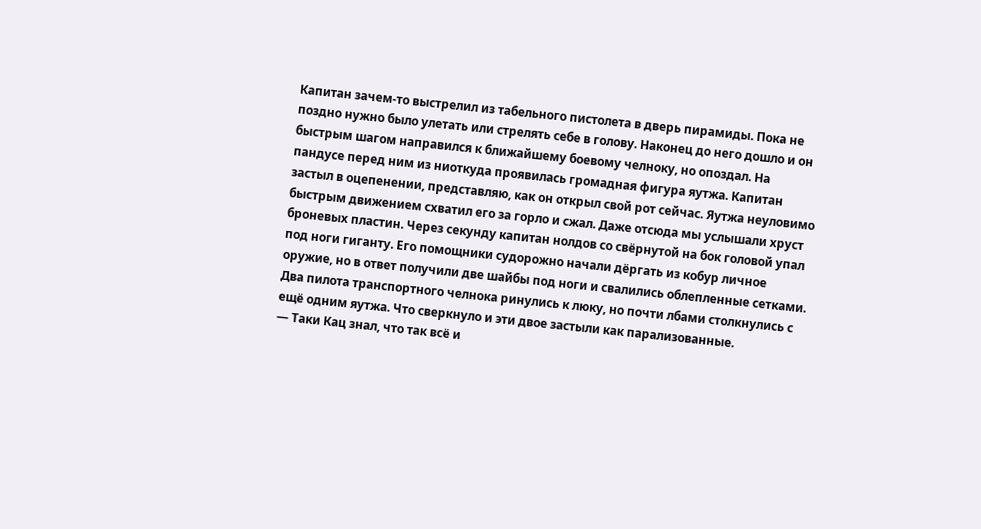Капитан зачем-то выстрелил из табельного пистолета в дверь пирамиды. Пока не поздно нужно было улетать или стрелять себе в голову. Наконец до него дошло и он быстрым шагом направился к ближайшему боевому челноку, но опоздал. На пандусе перед ним из ниоткуда проявилась громадная фигура яутжа. Капитан застыл в оцепенении, представляю, как он открыл свой рот сейчас. Яутжа неуловимо быстрым движением схватил его за горло и сжал. Даже отсюда мы услышали хруст броневых пластин. Через секунду капитан нолдов со свёрнутой на бок головой упал под ноги гиганту. Его помощники судорожно начали дёргать из кобур личное оружие, но в ответ получили две шайбы под ноги и свалились облепленные сетками. Два пилота транспортного челнока ринулись к люку, но почти лбами столкнулись с ещё одним яутжа. Что сверкнуло и эти двое застыли как парализованные.
— Таки Кац знал, что так всё и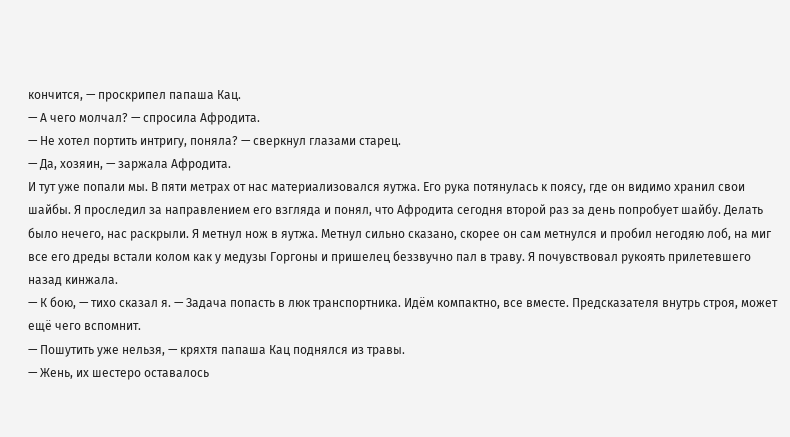кончится, — проскрипел папаша Кац.
— А чего молчал? — спросила Афродита.
— Не хотел портить интригу, поняла? — сверкнул глазами старец.
— Да, хозяин, — заржала Афродита.
И тут уже попали мы. В пяти метрах от нас материализовался яутжа. Его рука потянулась к поясу, где он видимо хранил свои шайбы. Я проследил за направлением его взгляда и понял, что Афродита сегодня второй раз за день попробует шайбу. Делать было нечего, нас раскрыли. Я метнул нож в яутжа. Метнул сильно сказано, скорее он сам метнулся и пробил негодяю лоб, на миг все его дреды встали колом как у медузы Горгоны и пришелец беззвучно пал в траву. Я почувствовал рукоять прилетевшего назад кинжала.
— К бою, — тихо сказал я. — Задача попасть в люк транспортника. Идём компактно, все вместе. Предсказателя внутрь строя, может ещё чего вспомнит.
— Пошутить уже нельзя, — кряхтя папаша Кац поднялся из травы.
— Жень, их шестеро оставалось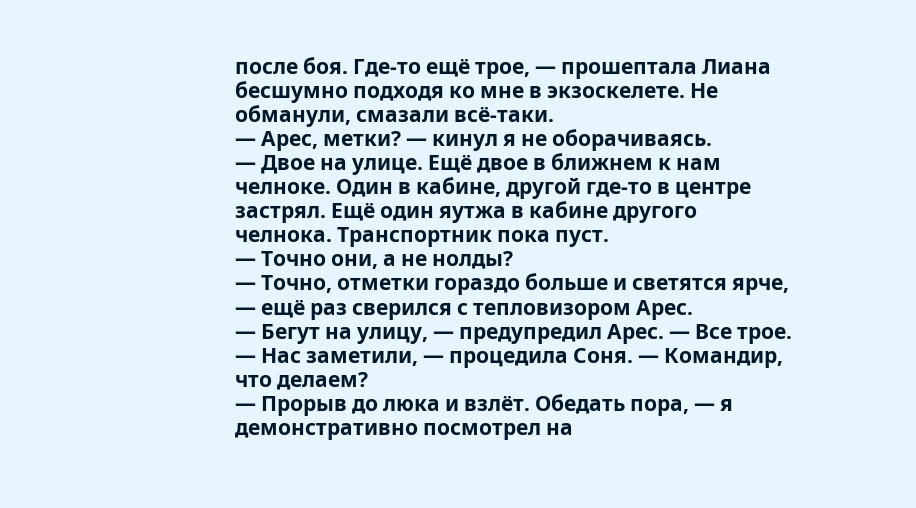после боя. Где-то ещё трое, — прошептала Лиана бесшумно подходя ко мне в экзоскелете. Не обманули, смазали всё-таки.
— Арес, метки? — кинул я не оборачиваясь.
— Двое на улице. Ещё двое в ближнем к нам челноке. Один в кабине, другой где-то в центре застрял. Ещё один яутжа в кабине другого челнока. Транспортник пока пуст.
— Точно они, а не нолды?
— Точно, отметки гораздо больше и светятся ярче, — ещё раз сверился с тепловизором Арес.
— Бегут на улицу, — предупредил Арес. — Все трое.
— Нас заметили, — процедила Соня. — Командир, что делаем?
— Прорыв до люка и взлёт. Обедать пора, — я демонстративно посмотрел на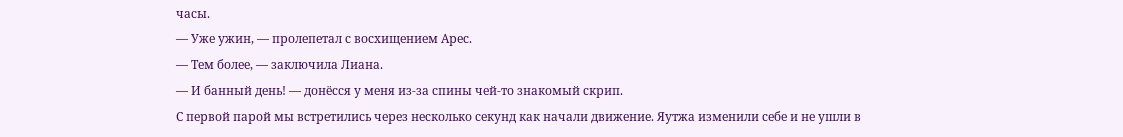часы.
— Уже ужин, — пролепетал с восхищением Арес.
— Тем более, — заключила Лиана.
— И банный день! — донёсся у меня из-за спины чей-то знакомый скрип.
С первой парой мы встретились через несколько секунд как начали движение. Яутжа изменили себе и не ушли в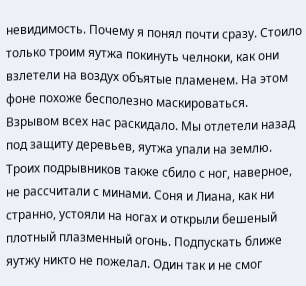невидимость. Почему я понял почти сразу. Стоило только троим яутжа покинуть челноки, как они взлетели на воздух объятые пламенем. На этом фоне похоже бесполезно маскироваться. Взрывом всех нас раскидало. Мы отлетели назад под защиту деревьев, яутжа упали на землю. Троих подрывников также сбило с ног, наверное, не рассчитали с минами. Соня и Лиана, как ни странно, устояли на ногах и открыли бешеный плотный плазменный огонь. Подпускать ближе яутжу никто не пожелал. Один так и не смог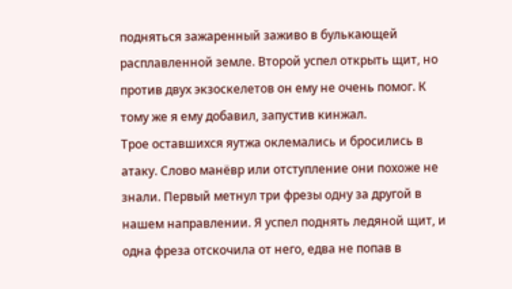подняться зажаренный заживо в булькающей расплавленной земле. Второй успел открыть щит, но против двух экзоскелетов он ему не очень помог. К тому же я ему добавил, запустив кинжал.
Трое оставшихся яутжа оклемались и бросились в атаку. Слово манёвр или отступление они похоже не знали. Первый метнул три фрезы одну за другой в нашем направлении. Я успел поднять ледяной щит, и одна фреза отскочила от него, едва не попав в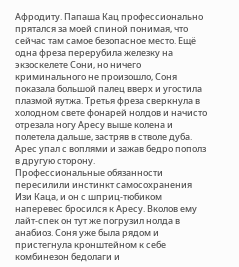Афродиту. Папаша Кац профессионально прятался за моей спиной понимая, что сейчас там самое безопасное место. Ещё одна фреза перерубила железку на экзоскелете Сони, но ничего криминального не произошло, Соня показала большой палец вверх и угостила плазмой яутжа. Третья фреза сверкнула в холодном свете фонарей нолдов и начисто отрезала ногу Аресу выше колена и полетела дальше, застряв в стволе дуба. Арес упал с воплями и зажав бедро пополз в другую сторону.
Профессиональные обязанности пересилили инстинкт самосохранения Изи Каца, и он с шприц-тюбиком наперевес бросился к Аресу. Вколов ему лайт-спек он тут же погрузил нолда в анабиоз. Соня уже была рядом и пристегнула кронштейном к себе комбинезон бедолаги и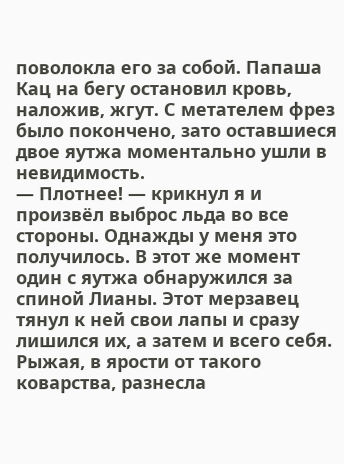поволокла его за собой. Папаша Кац на бегу остановил кровь, наложив, жгут. С метателем фрез было покончено, зато оставшиеся двое яутжа моментально ушли в невидимость.
— Плотнее! — крикнул я и произвёл выброс льда во все стороны. Однажды у меня это получилось. В этот же момент один с яутжа обнаружился за спиной Лианы. Этот мерзавец тянул к ней свои лапы и сразу лишился их, а затем и всего себя. Рыжая, в ярости от такого коварства, разнесла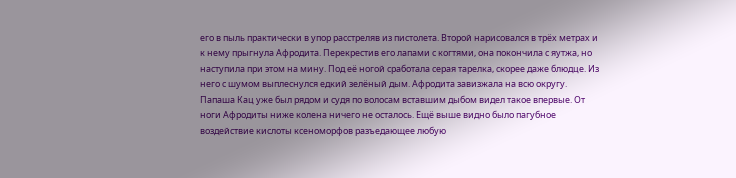его в пыль практически в упор расстреляв из пистолета. Второй нарисовался в трёх метрах и к нему прыгнула Афродита. Перекрестив его лапами с когтями, она покончила с яутжа, но наступила при этом на мину. Под её ногой сработала серая тарелка, скорее даже блюдце. Из него с шумом выплеснулся едкий зелёный дым. Афродита завизжала на всю округу. Папаша Кац уже был рядом и судя по волосам вставшим дыбом видел такое впервые. От ноги Афродиты ниже колена ничего не осталось. Ещё выше видно было пагубное воздействие кислоты ксеноморфов разъедающее любую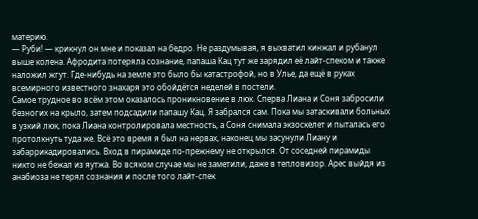материю.
— Руби! — крикнул он мне и показал на бедро. Не раздумывая, я выхватил кинжал и рубанул выше колена. Афродита потеряла сознание, папаша Кац тут же зарядил её лайт-спеком и также наложил жгут. Где-нибудь на земле это было бы катастрофой, но в Улье, да ещё в руках всемирного известного знахаря это обойдётся неделей в постели.
Самое трудное во всём этом оказалось проникновение в люк. Сперва Лиана и Соня забросили безногих на крыло, затем подсадили папашу Кац. Я забрался сам. Пока мы затаскивали больных в узкий люк, пока Лиана контролировала местность, а Соня снимала экзоскелет и пыталась его протолкнуть туда же. Всё это время я был на нервах, наконец мы засунули Лиану и забаррикадировались. Вход в пирамиде по-прежнему не открылся. От соседней пирамиды никто не бежал из яутжа. Во всяком случае мы не заметили, даже в тепловизор. Арес выйдя из анабиоза не терял сознания и после того лайт-спек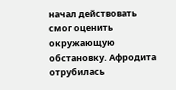начал действовать смог оценить окружающую обстановку. Афродита отрубилась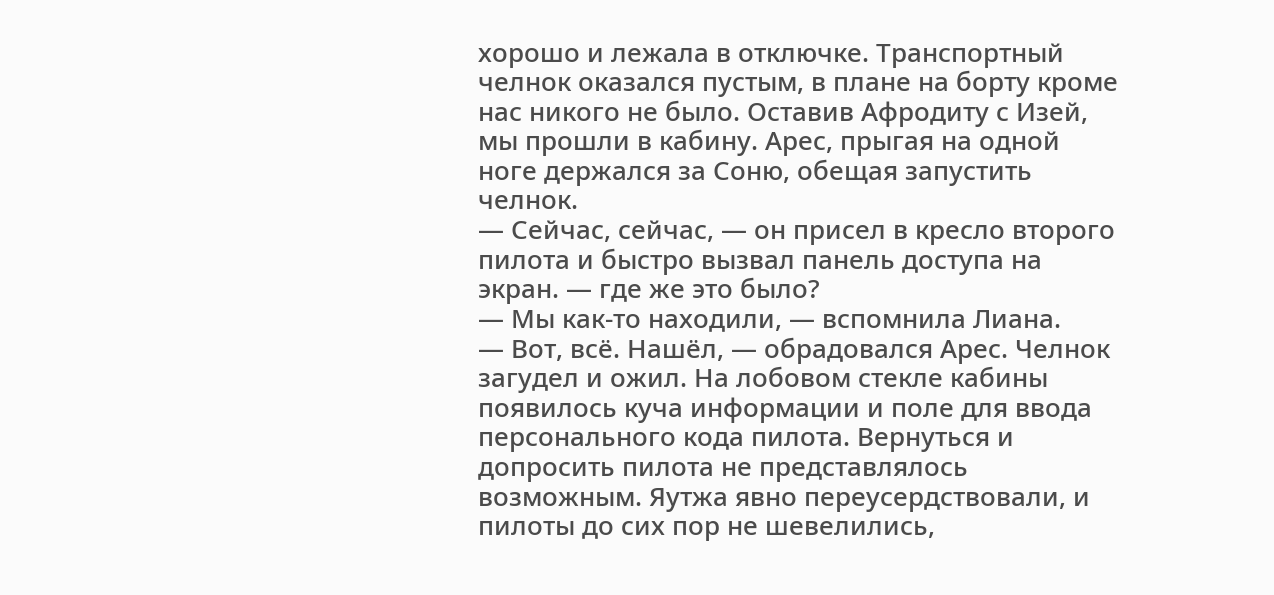хорошо и лежала в отключке. Транспортный челнок оказался пустым, в плане на борту кроме нас никого не было. Оставив Афродиту с Изей, мы прошли в кабину. Арес, прыгая на одной ноге держался за Соню, обещая запустить челнок.
— Сейчас, сейчас, — он присел в кресло второго пилота и быстро вызвал панель доступа на экран. — где же это было?
— Мы как-то находили, — вспомнила Лиана.
— Вот, всё. Нашёл, — обрадовался Арес. Челнок загудел и ожил. На лобовом стекле кабины появилось куча информации и поле для ввода персонального кода пилота. Вернуться и допросить пилота не представлялось возможным. Яутжа явно переусердствовали, и пилоты до сих пор не шевелились,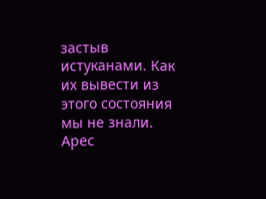застыв истуканами. Как их вывести из этого состояния мы не знали. Арес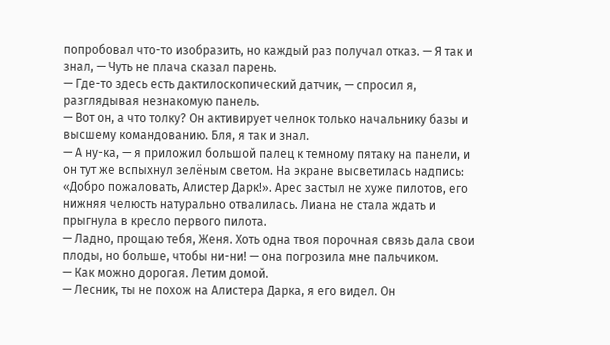попробовал что-то изобразить, но каждый раз получал отказ. — Я так и знал, — Чуть не плача сказал парень.
— Где-то здесь есть дактилоскопический датчик, — спросил я, разглядывая незнакомую панель.
— Вот он, а что толку? Он активирует челнок только начальнику базы и высшему командованию. Бля, я так и знал.
— А ну-ка, — я приложил большой палец к темному пятаку на панели, и он тут же вспыхнул зелёным светом. На экране высветилась надпись: «Добро пожаловать, Алистер Дарк!». Арес застыл не хуже пилотов, его нижняя челюсть натурально отвалилась. Лиана не стала ждать и прыгнула в кресло первого пилота.
— Ладно, прощаю тебя, Женя. Хоть одна твоя порочная связь дала свои плоды, но больше, чтобы ни-ни! — она погрозила мне пальчиком.
— Как можно дорогая. Летим домой.
— Лесник, ты не похож на Алистера Дарка, я его видел. Он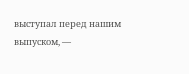выступал перед нашим выпуском, —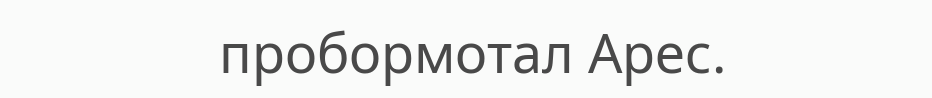пробормотал Арес.